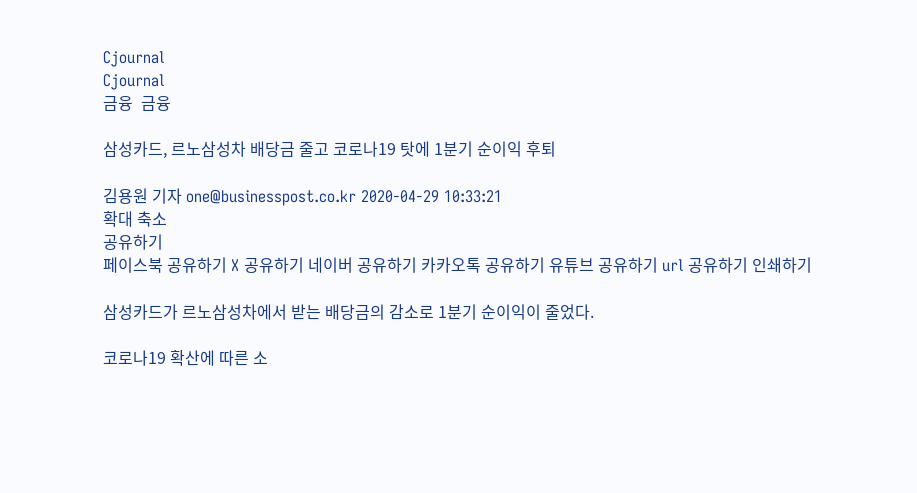Cjournal
Cjournal
금융  금융

삼성카드, 르노삼성차 배당금 줄고 코로나19 탓에 1분기 순이익 후퇴

김용원 기자 one@businesspost.co.kr 2020-04-29 10:33:21
확대 축소
공유하기
페이스북 공유하기 X 공유하기 네이버 공유하기 카카오톡 공유하기 유튜브 공유하기 url 공유하기 인쇄하기

삼성카드가 르노삼성차에서 받는 배당금의 감소로 1분기 순이익이 줄었다.

코로나19 확산에 따른 소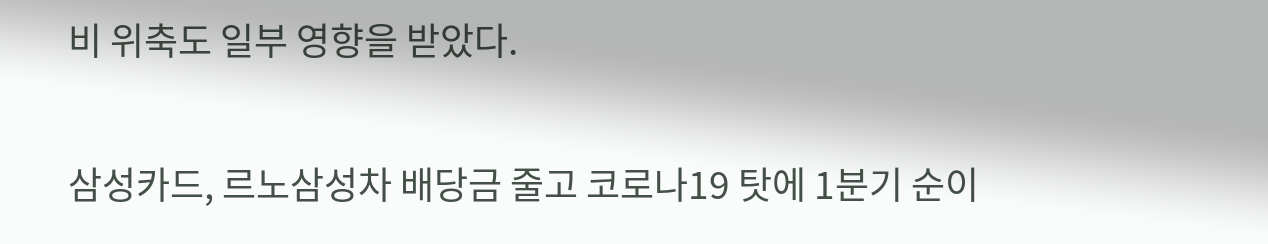비 위축도 일부 영향을 받았다.

삼성카드, 르노삼성차 배당금 줄고 코로나19 탓에 1분기 순이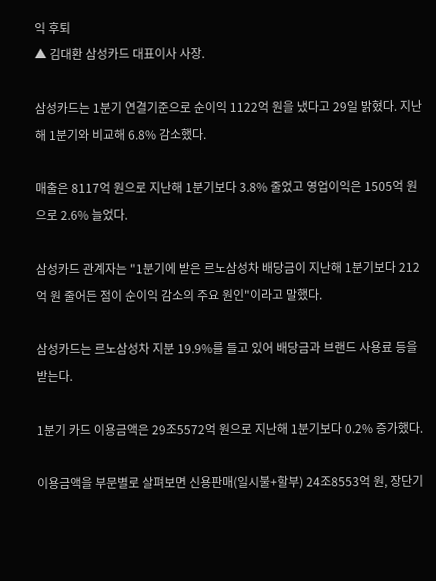익 후퇴
▲ 김대환 삼성카드 대표이사 사장.

삼성카드는 1분기 연결기준으로 순이익 1122억 원을 냈다고 29일 밝혔다. 지난해 1분기와 비교해 6.8% 감소했다.

매출은 8117억 원으로 지난해 1분기보다 3.8% 줄었고 영업이익은 1505억 원으로 2.6% 늘었다.

삼성카드 관계자는 "1분기에 받은 르노삼성차 배당금이 지난해 1분기보다 212억 원 줄어든 점이 순이익 감소의 주요 원인"이라고 말했다.

삼성카드는 르노삼성차 지분 19.9%를 들고 있어 배당금과 브랜드 사용료 등을 받는다.

1분기 카드 이용금액은 29조5572억 원으로 지난해 1분기보다 0.2% 증가했다.

이용금액을 부문별로 살펴보면 신용판매(일시불+할부) 24조8553억 원, 장단기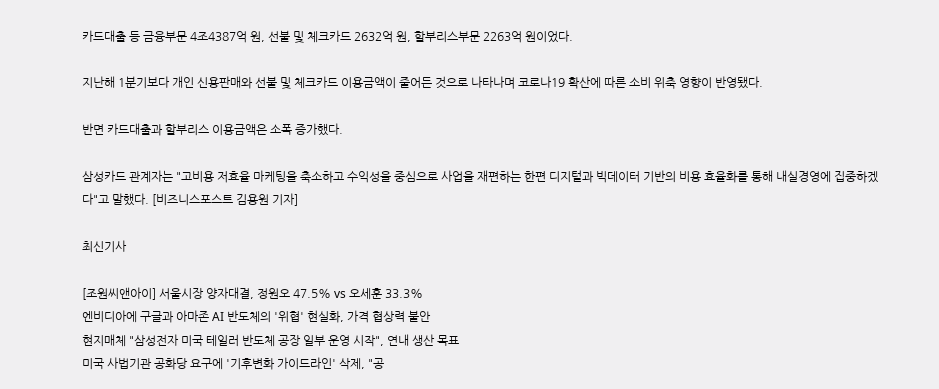카드대출 등 금융부문 4조4387억 원, 선불 및 체크카드 2632억 원, 할부리스부문 2263억 원이었다.

지난해 1분기보다 개인 신용판매와 선불 및 체크카드 이용금액이 줄어든 것으로 나타나며 코로나19 확산에 따른 소비 위축 영향이 반영됐다.

반면 카드대출과 할부리스 이용금액은 소폭 증가했다.

삼성카드 관계자는 "고비용 저효율 마케팅을 축소하고 수익성을 중심으로 사업을 재편하는 한편 디지털과 빅데이터 기반의 비용 효율화를 통해 내실경영에 집중하겠다"고 말했다. [비즈니스포스트 김용원 기자]

최신기사

[조원씨앤아이] 서울시장 양자대결, 정원오 47.5% vs 오세훈 33.3%
엔비디아에 구글과 아마존 AI 반도체의 '위협' 현실화, 가격 협상력 불안
현지매체 "삼성전자 미국 테일러 반도체 공장 일부 운영 시작", 연내 생산 목표
미국 사법기관 공화당 요구에 '기후변화 가이드라인' 삭제, "공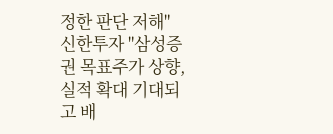정한 판단 저해"
신한투자 "삼성증권 목표주가 상향, 실적 확대 기대되고 배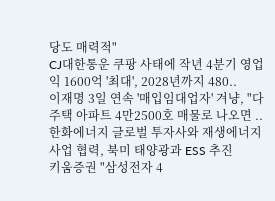당도 매력적"
CJ대한통운 쿠팡 사태에 작년 4분기 영업익 1600억 '최대', 2028년까지 480..
이재명 3일 연속 '매입임대업자' 겨냥, "다주택 아파트 4만2500호 매물로 나오면 ..
한화에너지 글로벌 투자사와 재생에너지 사업 협력, 북미 태양광과 ESS 추진
키움증권 "삼성전자 4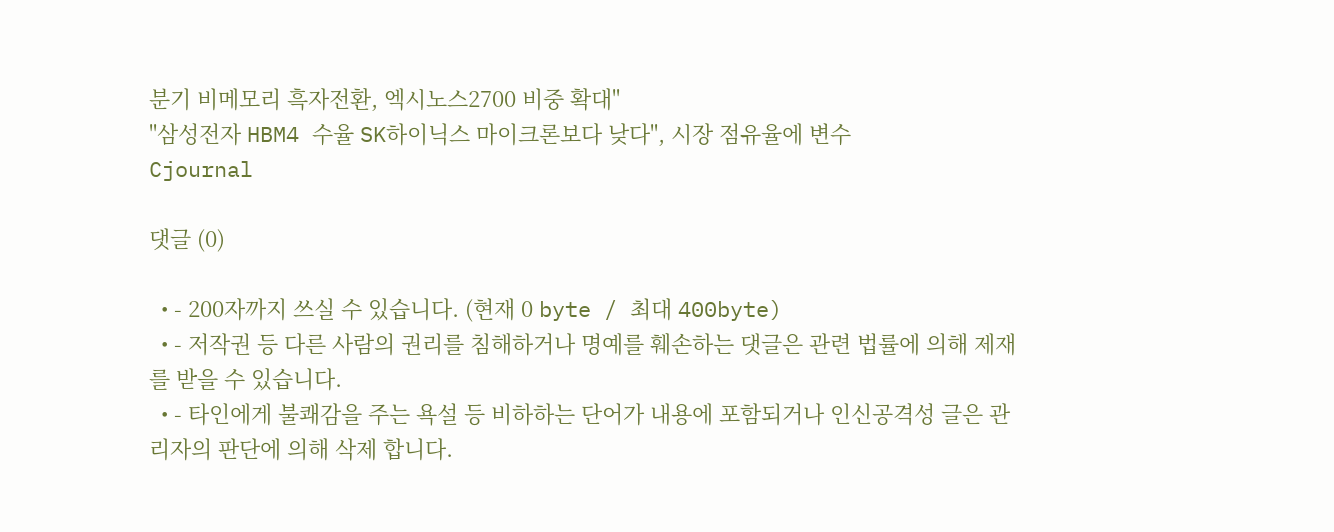분기 비메모리 흑자전환, 엑시노스2700 비중 확대"
"삼성전자 HBM4 수율 SK하이닉스 마이크론보다 낮다", 시장 점유율에 변수
Cjournal

댓글 (0)

  • - 200자까지 쓰실 수 있습니다. (현재 0 byte / 최대 400byte)
  • - 저작권 등 다른 사람의 권리를 침해하거나 명예를 훼손하는 댓글은 관련 법률에 의해 제재를 받을 수 있습니다.
  • - 타인에게 불쾌감을 주는 욕설 등 비하하는 단어가 내용에 포함되거나 인신공격성 글은 관리자의 판단에 의해 삭제 합니다.